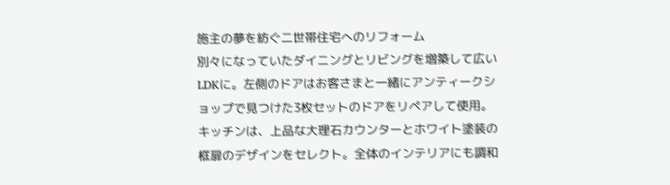施主の夢を紡ぐ二世帯住宅へのリフォーム
別々になっていたダイニングとリビングを増築して広いLDKに。左側のドアはお客さまと一緒にアンティークショップで見つけた3枚セットのドアをリペアして使用。
キッチンは、上品な大理石カウンターとホワイト塗装の框扉のデザインをセレクト。全体のインテリアにも調和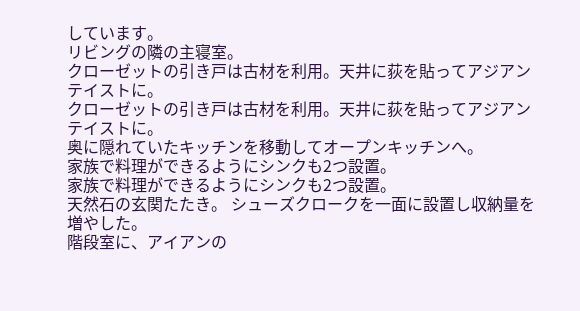しています。
リビングの隣の主寝室。
クローゼットの引き戸は古材を利用。天井に荻を貼ってアジアンテイストに。
クローゼットの引き戸は古材を利用。天井に荻を貼ってアジアンテイストに。
奥に隠れていたキッチンを移動してオープンキッチンへ。
家族で料理ができるようにシンクも2つ設置。
家族で料理ができるようにシンクも2つ設置。
天然石の玄関たたき。 シューズクロークを一面に設置し収納量を増やした。
階段室に、アイアンの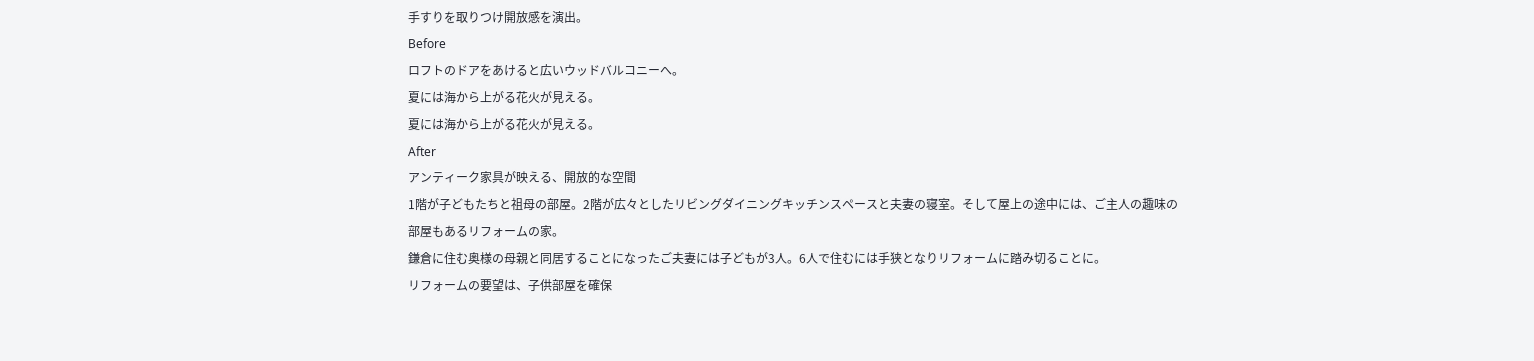手すりを取りつけ開放感を演出。
Before
ロフトのドアをあけると広いウッドバルコニーへ。
夏には海から上がる花火が見える。
夏には海から上がる花火が見える。
After
アンティーク家具が映える、開放的な空間
1階が子どもたちと祖母の部屋。2階が広々としたリビングダイニングキッチンスペースと夫妻の寝室。そして屋上の途中には、ご主人の趣味の部屋もあるリフォームの家。
鎌倉に住む奥様の母親と同居することになったご夫妻には子どもが3人。6人で住むには手狭となりリフォームに踏み切ることに。
リフォームの要望は、子供部屋を確保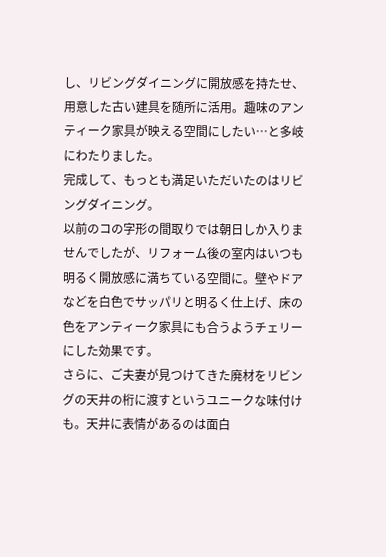し、リビングダイニングに開放感を持たせ、用意した古い建具を随所に活用。趣味のアンティーク家具が映える空間にしたい…と多岐にわたりました。
完成して、もっとも満足いただいたのはリビングダイニング。
以前のコの字形の間取りでは朝日しか入りませんでしたが、リフォーム後の室内はいつも明るく開放感に満ちている空間に。壁やドアなどを白色でサッパリと明るく仕上げ、床の色をアンティーク家具にも合うようチェリーにした効果です。
さらに、ご夫妻が見つけてきた廃材をリビングの天井の桁に渡すというユニークな味付けも。天井に表情があるのは面白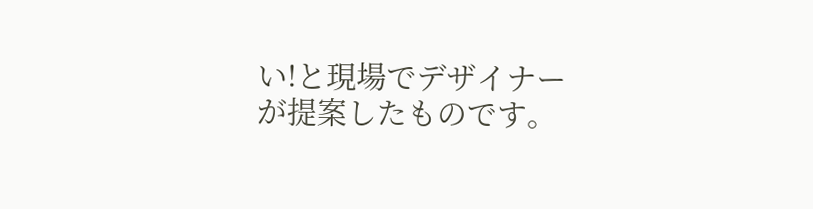い!と現場でデザイナーが提案したものです。